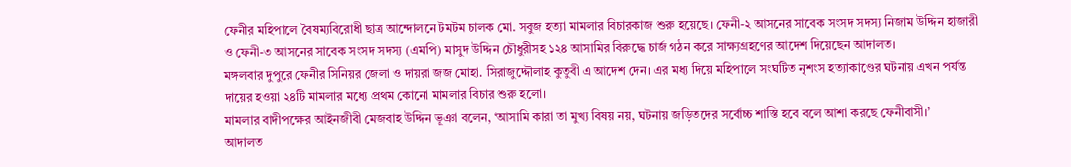ফেনীর মহিপালে বৈষম্যবিরোধী ছাত্র আন্দোলনে টমটম চালক মো. সবুজ হত্যা মামলার বিচারকাজ শুরু হয়েছে। ফেনী-২ আসনের সাবেক সংসদ সদস্য নিজাম উদ্দিন হাজারী ও ফেনী-৩ আসনের সাবেক সংসদ সদস্য (এমপি) মাসুদ উদ্দিন চৌধুরীসহ ১২৪ আসামির বিরুদ্ধে চার্জ গঠন করে সাক্ষ্যগ্রহণের আদেশ দিয়েছেন আদালত।
মঙ্গলবার দুপুরে ফেনীর সিনিয়র জেলা ও দায়রা জজ মোহা. সিরাজুদ্দৌলাহ কুতুবী এ আদেশ দেন। এর মধ্য দিয়ে মহিপালে সংঘটিত নৃশংস হত্যাকাণ্ডের ঘটনায় এখন পর্যন্ত দায়ের হওয়া ২৪টি মামলার মধ্যে প্রথম কোনো মামলার বিচার শুরু হলো।
মামলার বাদীপক্ষের আইনজীবী মেজবাহ উদ্দিন ভূঞা বলেন, ‘আসামি কারা তা মুখ্য বিষয় নয়, ঘটনায় জড়িতদের সর্বোচ্চ শাস্তি হবে বলে আশা করছে ফেনীবাসী।’
আদালত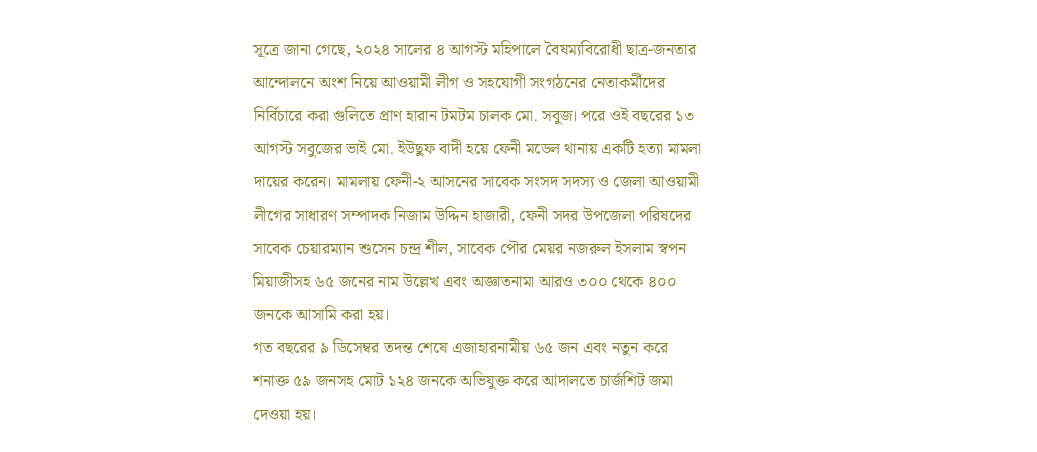সূত্রে জানা গেছে, ২০২৪ সালের ৪ আগস্ট মহিপালে বৈষম্যবিরোধী ছাত্র-জনতার আন্দোলনে অংশ নিয়ে আওয়ামী লীগ ও সহযোগী সংগঠনের নেতাকর্মীদের নির্বিচারে করা গুলিতে প্রাণ হারান টমটম চালক মো. সবুজ। পরে ওই বছরের ১৩ আগস্ট সবুজের ভাই মো. ইউছুফ বাদী হয়ে ফেনী মডেল থানায় একটি হত্যা মামলা দায়ের করেন। মামলায় ফেনী-২ আসনের সাবেক সংসদ সদস্য ও জেলা আওয়ামী লীগের সাধারণ সম্পাদক নিজাম উদ্দিন হাজারী, ফেনী সদর উপজেলা পরিষদের সাবেক চেয়ারম্যান শুসেন চন্দ্র শীল, সাবেক পৌর মেয়র নজরুল ইসলাম স্বপন মিয়াজীসহ ৬৫ জনের নাম উল্লেখ এবং অজ্ঞাতনামা আরও ৩০০ থেকে ৪০০ জনকে আসামি করা হয়।
গত বছরের ৯ ডিসেম্বর তদন্ত শেষে এজাহারনামীয় ৬৫ জন এবং নতুন করে শনাক্ত ৫৯ জনসহ মোট ১২৪ জনকে অভিযুক্ত করে আদালতে চার্জশিট জমা দেওয়া হয়।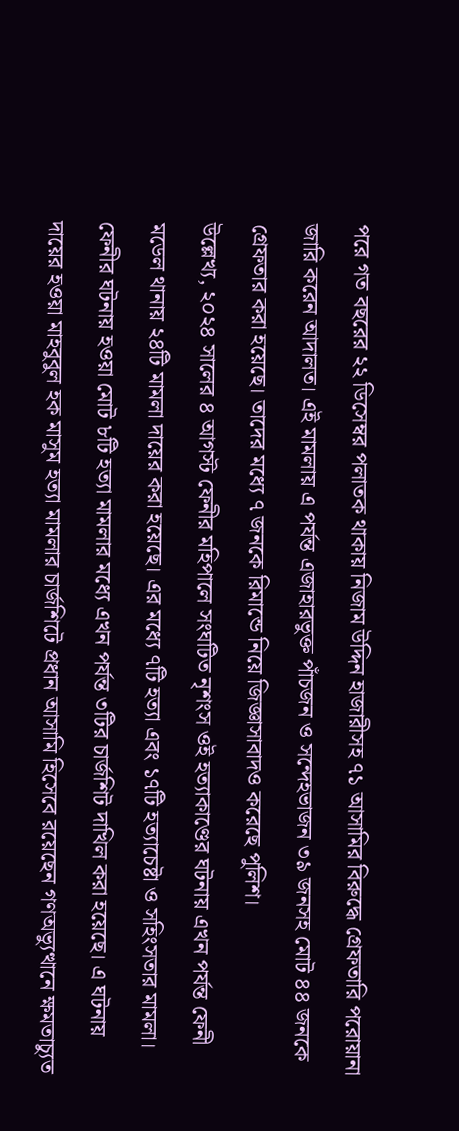পরে গত বছরের ২২ ডিসেম্বর পলাতক থাকায় নিজাম উদ্দিন হাজারীসহ ৭১ আসামির বিরুদ্ধে গ্রেফতারি পরোয়ানা জারি করেন আদালত। এই মামলায় এ পর্যন্ত এজাহারভুক্ত পাঁচজন ও সন্দেহভাজন ৩৯ জনসহ মোট ৪৪ জনকে গ্রেফতার করা হয়েছে। তাদের মধ্যে ৭ জনকে রিমান্ডে নিয়ে জিজ্ঞাসাবাদও করেছে পুলিশ।
উল্লেখ্য, ২০২৪ সালের ৪ আগস্ট ফেনীর মহিপালে সংঘটিত নৃশংস ওই হত্যাকাণ্ডের ঘটনায় এখন পর্যন্ত ফেনী মডেল থানায় ২৪টি মামলা দায়ের করা হয়েছে। এর মধ্যে ৭টি হত্যা এবং ১৭টি হত্যাচেষ্টা ও সহিংসতার মামলা। ফেনীর ঘটনায় হওয়া মোট ৮টি হত্যা মামলার মধ্যে এখন পর্যন্ত ৩টির চার্জশিট দাখিল করা হয়েছে। এ ঘটনায় দায়ের হওয়া মাহবুবুল হক মাসুম হত্যা মামলার চার্জশিটে প্রধান আসামি হিসেবে রয়েছেন গণঅভ্যুত্থানে ক্ষমতাচ্যুত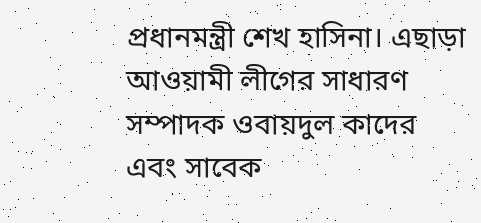প্রধানমন্ত্রী শেখ হাসিনা। এছাড়া আওয়ামী লীগের সাধারণ সম্পাদক ওবায়দুল কাদের এবং সাবেক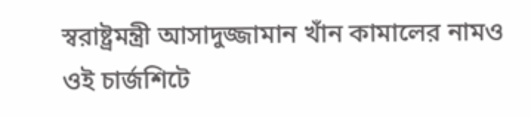স্বরাষ্ট্রমন্ত্রী আসাদুজ্জামান খাঁন কামালের নামও ওই চার্জশিটে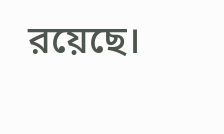রয়েছে।